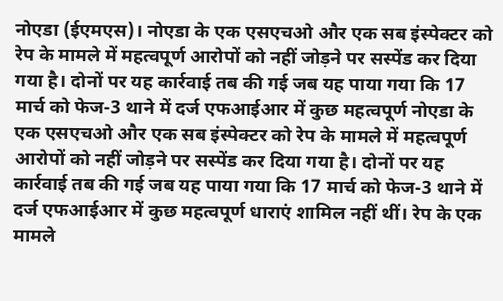नोएडा (ईएमएस)। नोएडा के एक एसएचओ और एक सब इंस्पेक्टर को रेप के मामले में महत्वपूर्ण आरोपों को नहीं जोड़ने पर सस्पेंड कर दिया गया है। दोनों पर यह कार्रवाई तब की गई जब यह पाया गया कि 17 मार्च को फेज-3 थाने में दर्ज एफआईआर में कुछ महत्वपूर्ण नोएडा के एक एसएचओ और एक सब इंस्पेक्टर को रेप के मामले में महत्वपूर्ण आरोपों को नहीं जोड़ने पर सस्पेंड कर दिया गया है। दोनों पर यह कार्रवाई तब की गई जब यह पाया गया कि 17 मार्च को फेज-3 थाने में दर्ज एफआईआर में कुछ महत्वपूर्ण धाराएं शामिल नहीं थीं। रेप के एक मामले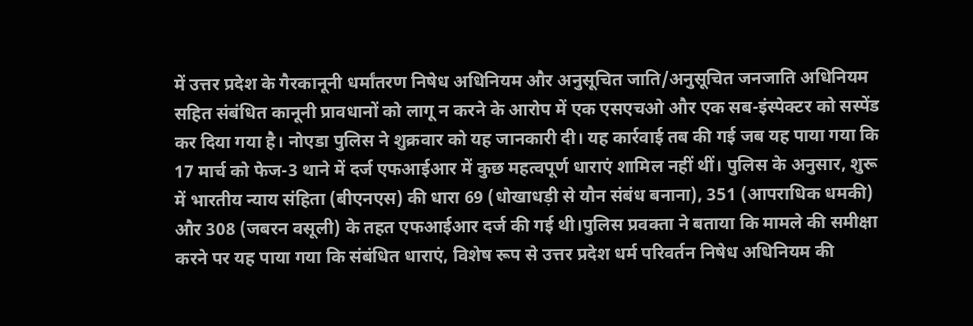में उत्तर प्रदेश के गैरकानूनी धर्मांतरण निषेध अधिनियम और अनुसूचित जाति/अनुसूचित जनजाति अधिनियम सहित संबंधित कानूनी प्रावधानों को लागू न करने के आरोप में एक एसएचओ और एक सब-इंस्पेक्टर को सस्पेंड कर दिया गया है। नोएडा पुलिस ने शुक्रवार को यह जानकारी दी। यह कार्रवाई तब की गई जब यह पाया गया कि 17 मार्च को फेज-3 थाने में दर्ज एफआईआर में कुछ महत्वपूर्ण धाराएं शामिल नहीं थीं। पुलिस के अनुसार, शुरू में भारतीय न्याय संहिता (बीएनएस) की धारा 69 (धोखाधड़ी से यौन संबंध बनाना), 351 (आपराधिक धमकी) और 308 (जबरन वसूली) के तहत एफआईआर दर्ज की गई थी।पुलिस प्रवक्ता ने बताया कि मामले की समीक्षा करने पर यह पाया गया कि संबंधित धाराएं, विशेष रूप से उत्तर प्रदेश धर्म परिवर्तन निषेध अधिनियम की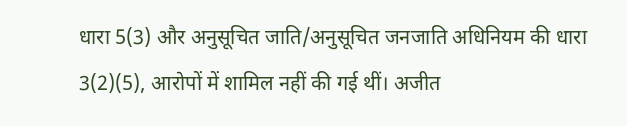धारा 5(3) और अनुसूचित जाति/अनुसूचित जनजाति अधिनियम की धारा 3(2)(5), आरोपों में शामिल नहीं की गई थीं। अजीत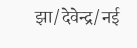झा/देवेन्द्र/नई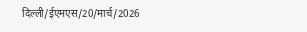दिल्ली/ईएमएस/20/मार्च/2026